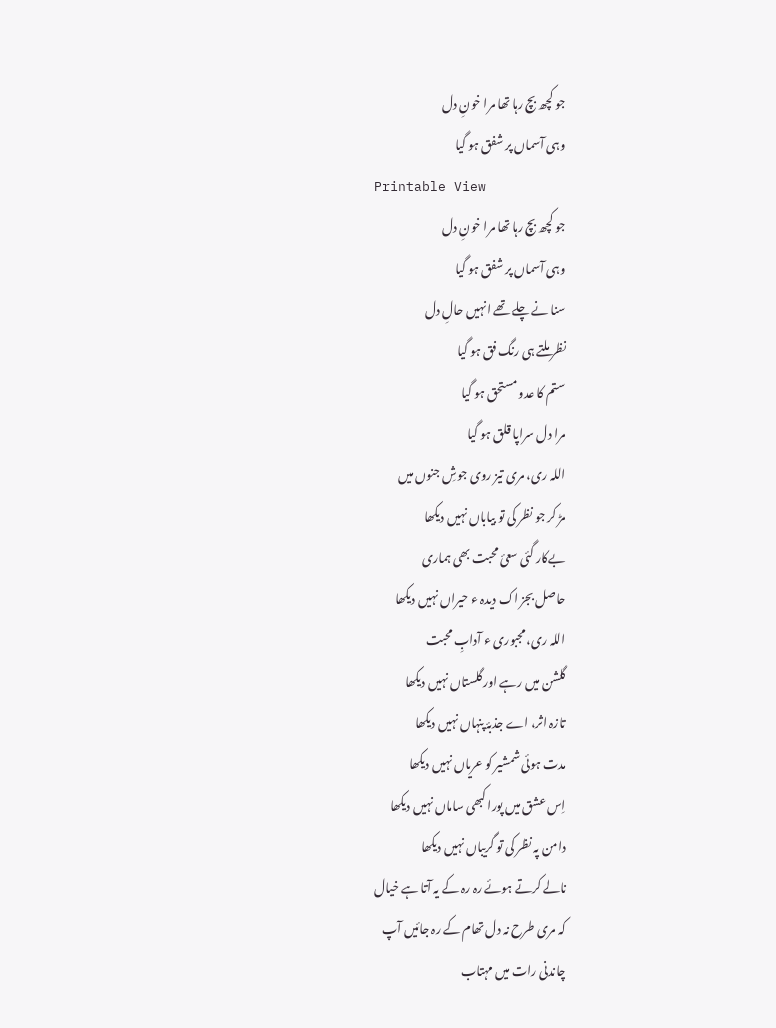جو کچھ بچ رہا تھا مرا خونِ دل
وہی آسماں پر شفق ہو گیا
Printable View
جو کچھ بچ رہا تھا مرا خونِ دل
وہی آسماں پر شفق ہو گیا
سنا نے چلے تھے انہیں حالِ دل
نظر ملتے ہی رنگ فق ہو گیا
ستم کا عدو مستحق ہو گیا
مرا دل سراپا قلق ہو گیا
اللہ ری، مری تیز روی جوشِ جنوں میں
مڑ کر جو نظر کی تو بیاباں نہیں دیکھا
بےکار گئی سعئ محبت بھی ہماری
حاصل بجز اک دیدہ ء حیراں نہیں دیکھا
اللہ ری، مجبوری ء آدابِ محبت
گلشن میں رہے اور گلستاں نہیں دیکھا
تازہ اثر، اے جذبۂ پنہاں نہیں دیکھا
مدت ہوئی شمشیر کو عریاں نہیں دیکھا
اِس عشق میں پورا کبھی ساماں نہیں دیکھا
دامن پہ نظر کی تو گریباں نہیں دیکھا
نالے کرتے ہوئے رہ رہ کے یہ آتا ہے خیال
کہ مری طرح نہ دل تھام کے رہ جائیں آپ
چاندنی رات میں مہتاب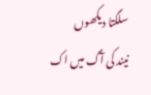سلگتا دیکھوں
نیند کی آگ میں اک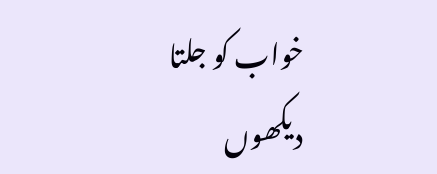خواب کو جلتا دیکھوں